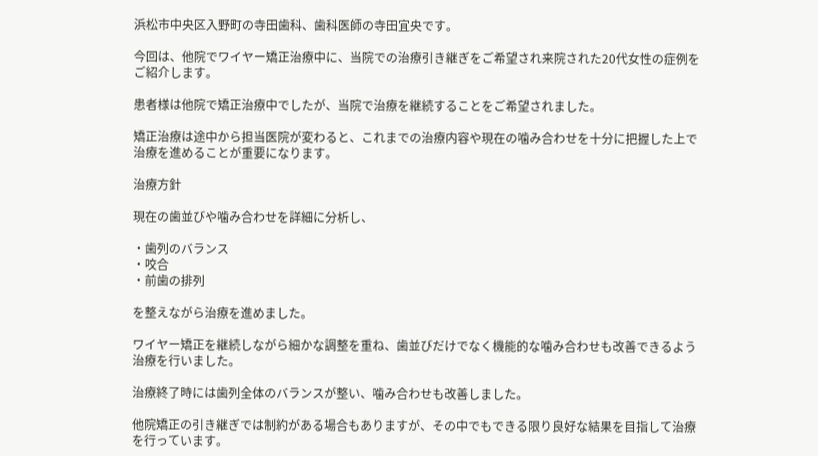浜松市中央区入野町の寺田歯科、歯科医師の寺田宜央です。

今回は、他院でワイヤー矯正治療中に、当院での治療引き継ぎをご希望され来院された20代女性の症例をご紹介します。

患者様は他院で矯正治療中でしたが、当院で治療を継続することをご希望されました。

矯正治療は途中から担当医院が変わると、これまでの治療内容や現在の噛み合わせを十分に把握した上で治療を進めることが重要になります。

治療方針

現在の歯並びや噛み合わせを詳細に分析し、

・歯列のバランス
・咬合
・前歯の排列

を整えながら治療を進めました。

ワイヤー矯正を継続しながら細かな調整を重ね、歯並びだけでなく機能的な噛み合わせも改善できるよう治療を行いました。

治療終了時には歯列全体のバランスが整い、噛み合わせも改善しました。

他院矯正の引き継ぎでは制約がある場合もありますが、その中でもできる限り良好な結果を目指して治療を行っています。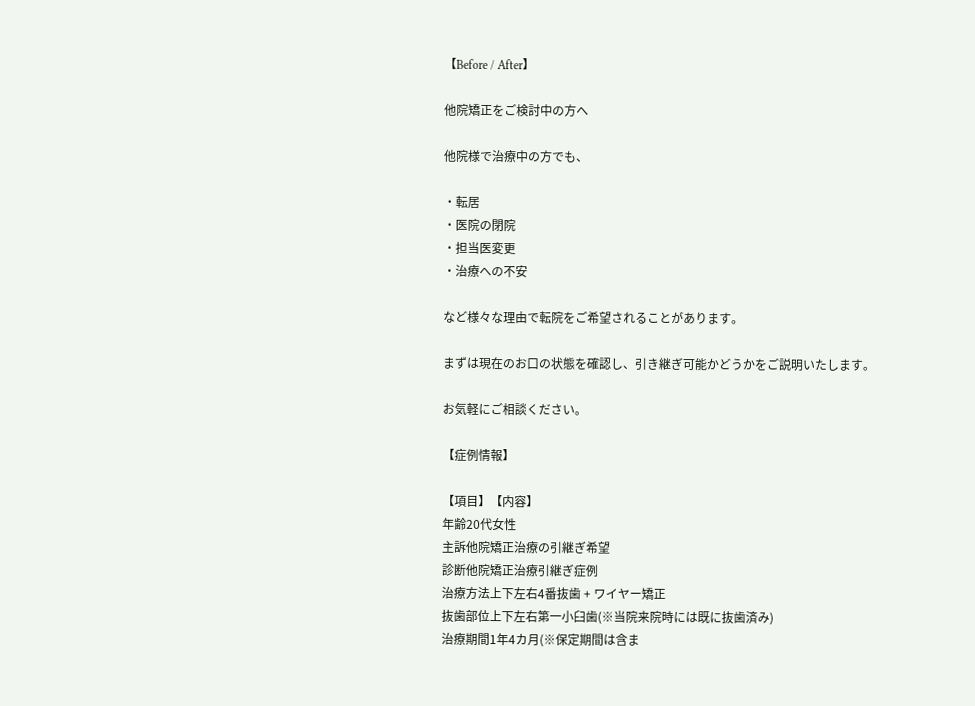【Before / After】

他院矯正をご検討中の方へ

他院様で治療中の方でも、

・転居
・医院の閉院
・担当医変更
・治療への不安

など様々な理由で転院をご希望されることがあります。

まずは現在のお口の状態を確認し、引き継ぎ可能かどうかをご説明いたします。

お気軽にご相談ください。

【症例情報】

【項目】【内容】
年齢20代女性
主訴他院矯正治療の引継ぎ希望
診断他院矯正治療引継ぎ症例
治療方法上下左右4番抜歯 + ワイヤー矯正
抜歯部位上下左右第一小臼歯(※当院来院時には既に抜歯済み)
治療期間1年4カ月(※保定期間は含ま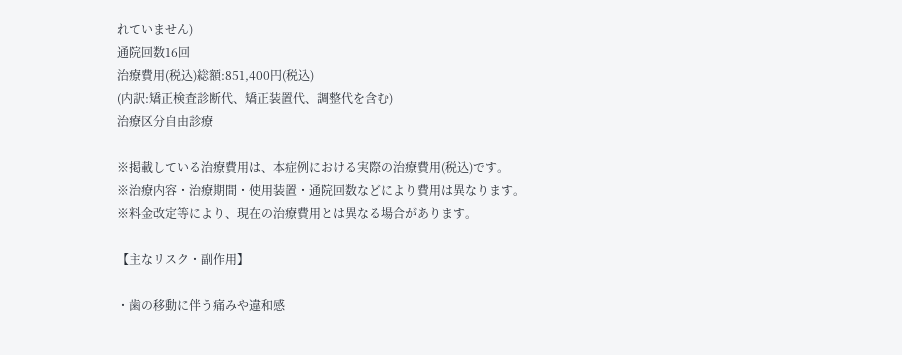れていません)
通院回数16回
治療費用(税込)総額:851,400円(税込)
(内訳:矯正検査診断代、矯正装置代、調整代を含む)
治療区分自由診療

※掲載している治療費用は、本症例における実際の治療費用(税込)です。
※治療内容・治療期間・使用装置・通院回数などにより費用は異なります。
※料金改定等により、現在の治療費用とは異なる場合があります。

【主なリスク・副作用】

・歯の移動に伴う痛みや違和感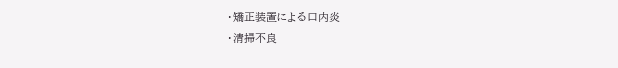・矯正装置による口内炎
・清掃不良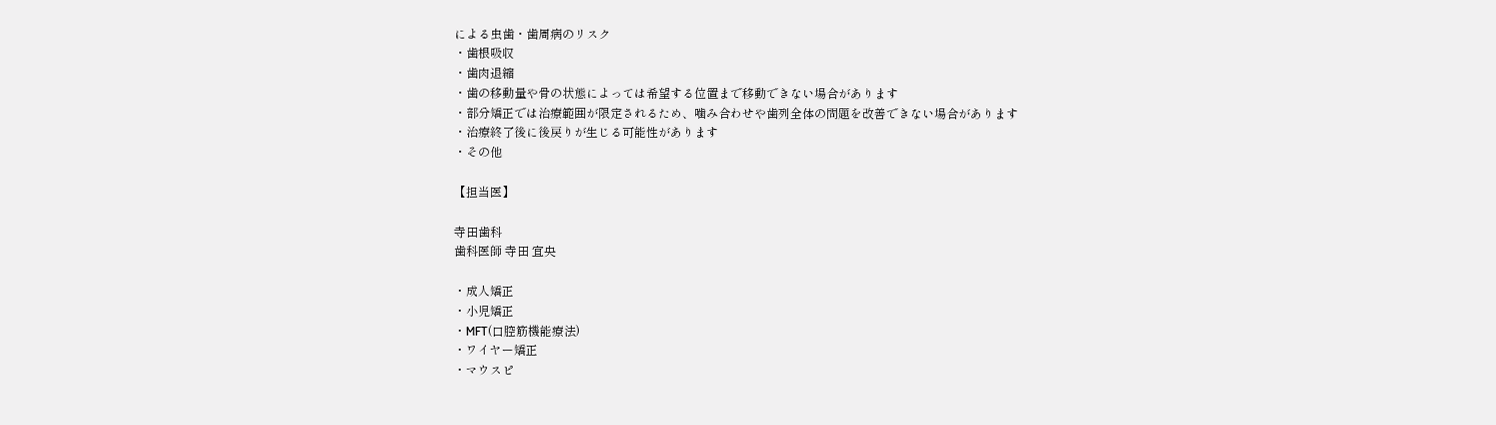による虫歯・歯周病のリスク
・歯根吸収
・歯肉退縮
・歯の移動量や骨の状態によっては希望する位置まで移動できない場合があります
・部分矯正では治療範囲が限定されるため、噛み合わせや歯列全体の問題を改善できない場合があります
・治療終了後に後戻りが生じる可能性があります
・その他

【担当医】

寺田歯科
歯科医師 寺田 宜央

・成人矯正
・小児矯正
・MFT(口腔筋機能療法)
・ワイヤー矯正
・マウスピ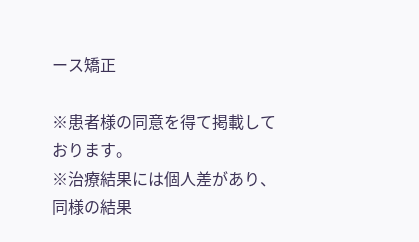ース矯正

※患者様の同意を得て掲載しております。
※治療結果には個人差があり、同様の結果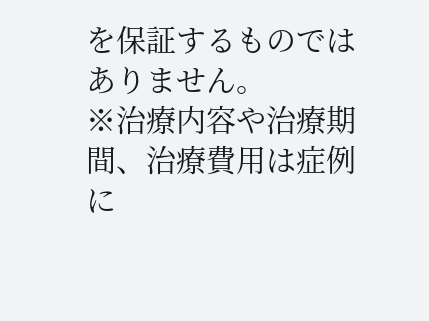を保証するものではありません。
※治療内容や治療期間、治療費用は症例に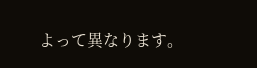よって異なります。